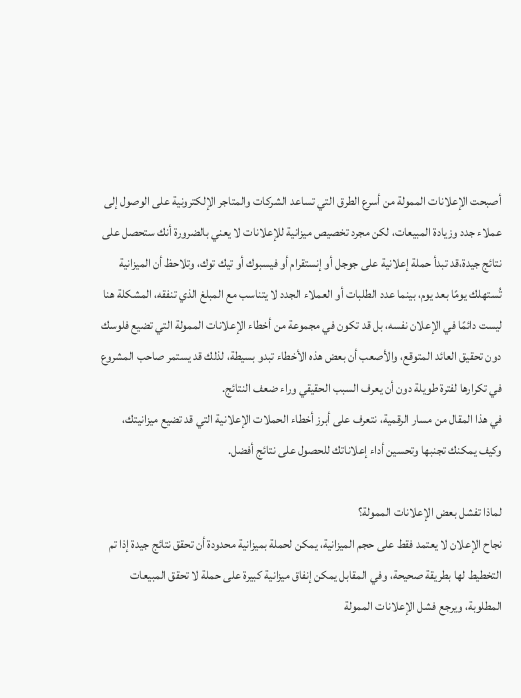أصبحت الإعلانات الممولة من أسرع الطرق التي تساعد الشركات والمتاجر الإلكترونية على الوصول إلى عملاء جدد وزيادة المبيعات، لكن مجرد تخصيص ميزانية للإعلانات لا يعني بالضرورة أنك ستحصل على نتائج جيدة،قد تبدأ حملة إعلانية على جوجل أو إنستقرام أو فيسبوك أو تيك توك، وتلاحظ أن الميزانية تُستهلك يومًا بعد يوم، بينما عدد الطلبات أو العملاء الجدد لا يتناسب مع المبلغ الذي تنفقه، المشكلة هنا ليست دائمًا في الإعلان نفسه، بل قد تكون في مجموعة من أخطاء الإعلانات الممولة التي تضيع فلوسك دون تحقيق العائد المتوقع، والأصعب أن بعض هذه الأخطاء تبدو بسيطة، لذلك قد يستمر صاحب المشروع في تكرارها لفترة طويلة دون أن يعرف السبب الحقيقي وراء ضعف النتائج.
في هذا المقال من مسار الرقمية، نتعرف على أبرز أخطاء الحملات الإعلانية التي قد تضيع ميزانيتك، وكيف يمكنك تجنبها وتحسين أداء إعلاناتك للحصول على نتائج أفضل.

لماذا تفشل بعض الإعلانات الممولة؟
نجاح الإعلان لا يعتمد فقط على حجم الميزانية، يمكن لحملة بميزانية محدودة أن تحقق نتائج جيدة إذا تم التخطيط لها بطريقة صحيحة، وفي المقابل يمكن إنفاق ميزانية كبيرة على حملة لا تحقق المبيعات المطلوبة، ويرجع فشل الإعلانات الممولة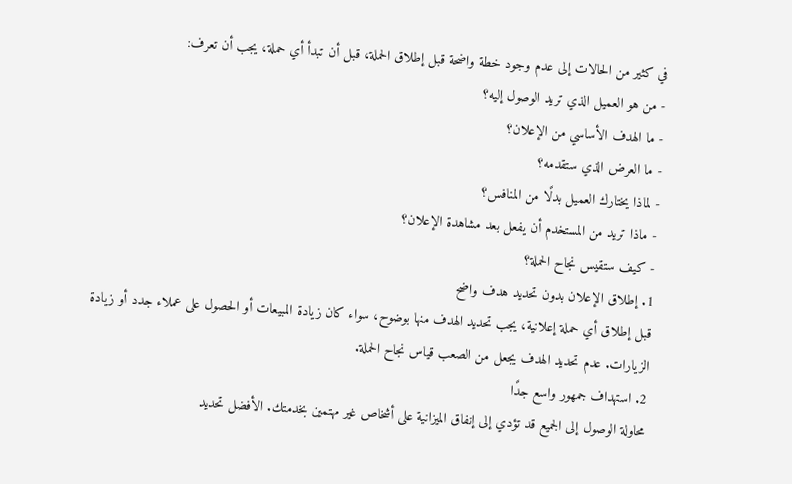في كثير من الحالات إلى عدم وجود خطة واضحة قبل إطلاق الحملة، قبل أن تبدأ أي حملة، يجب أن تعرف:
- من هو العميل الذي تريد الوصول إليه؟
- ما الهدف الأساسي من الإعلان؟
- ما العرض الذي ستقدمه؟
- لماذا يختارك العميل بدلًا من المنافس؟
- ماذا تريد من المستخدم أن يفعل بعد مشاهدة الإعلان؟
- كيف ستقيس نجاح الحملة؟
1. إطلاق الإعلان بدون تحديد هدف واضح
قبل إطلاق أي حملة إعلانية، يجب تحديد الهدف منها بوضوح، سواء كان زيادة المبيعات أو الحصول على عملاء جدد أو زيادة الزيارات. عدم تحديد الهدف يجعل من الصعب قياس نجاح الحملة.
2. استهداف جمهور واسع جدًا
محاولة الوصول إلى الجميع قد تؤدي إلى إنفاق الميزانية على أشخاص غير مهتمين بخدمتك. الأفضل تحديد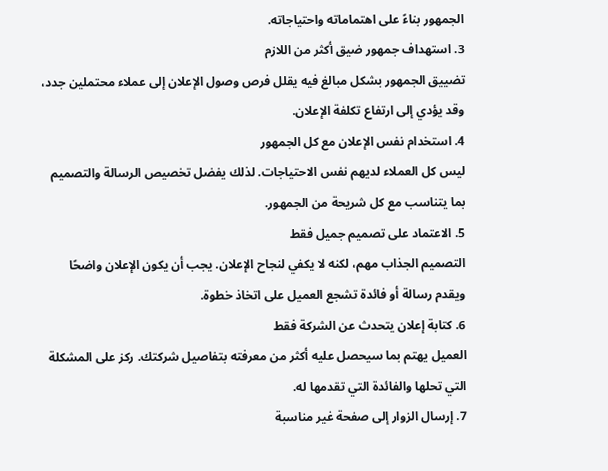الجمهور بناءً على اهتماماته واحتياجاته.
3. استهداف جمهور ضيق أكثر من اللازم
تضييق الجمهور بشكل مبالغ فيه يقلل فرص وصول الإعلان إلى عملاء محتملين جدد، وقد يؤدي إلى ارتفاع تكلفة الإعلان.
4. استخدام نفس الإعلان مع كل الجمهور
ليس كل العملاء لديهم نفس الاحتياجات. لذلك يفضل تخصيص الرسالة والتصميم بما يتناسب مع كل شريحة من الجمهور.
5. الاعتماد على تصميم جميل فقط
التصميم الجذاب مهم، لكنه لا يكفي لنجاح الإعلان. يجب أن يكون الإعلان واضحًا ويقدم رسالة أو فائدة تشجع العميل على اتخاذ خطوة.
6. كتابة إعلان يتحدث عن الشركة فقط
العميل يهتم بما سيحصل عليه أكثر من معرفته بتفاصيل شركتك. ركز على المشكلة التي تحلها والفائدة التي تقدمها له.
7. إرسال الزوار إلى صفحة غير مناسبة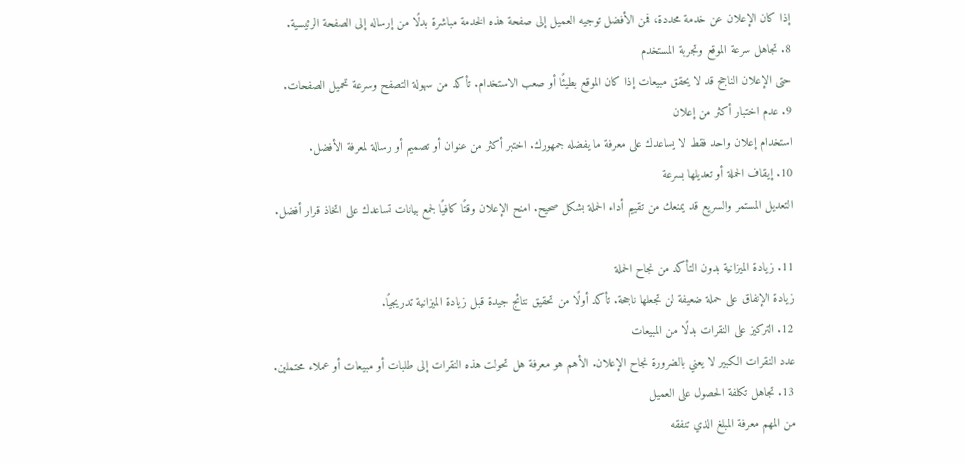إذا كان الإعلان عن خدمة محددة، فمن الأفضل توجيه العميل إلى صفحة هذه الخدمة مباشرة بدلًا من إرساله إلى الصفحة الرئيسية.
8. تجاهل سرعة الموقع وتجربة المستخدم
حتى الإعلان الناجح قد لا يحقق مبيعات إذا كان الموقع بطيئًا أو صعب الاستخدام. تأكد من سهولة التصفح وسرعة تحميل الصفحات.
9. عدم اختبار أكثر من إعلان
استخدام إعلان واحد فقط لا يساعدك على معرفة ما يفضله جمهورك. اختبر أكثر من عنوان أو تصميم أو رسالة لمعرفة الأفضل.
10. إيقاف الحملة أو تعديلها بسرعة
التعديل المستمر والسريع قد يمنعك من تقييم أداء الحملة بشكل صحيح. امنح الإعلان وقتًا كافيًا لجمع بيانات تساعدك على اتخاذ قرار أفضل.

11. زيادة الميزانية بدون التأكد من نجاح الحملة
زيادة الإنفاق على حملة ضعيفة لن تجعلها ناجحة. تأكد أولًا من تحقيق نتائج جيدة قبل زيادة الميزانية تدريجيًا.
12. التركيز على النقرات بدلًا من المبيعات
عدد النقرات الكبير لا يعني بالضرورة نجاح الإعلان. الأهم هو معرفة هل تحولت هذه النقرات إلى طلبات أو مبيعات أو عملاء محتملين.
13. تجاهل تكلفة الحصول على العميل
من المهم معرفة المبلغ الذي تنفقه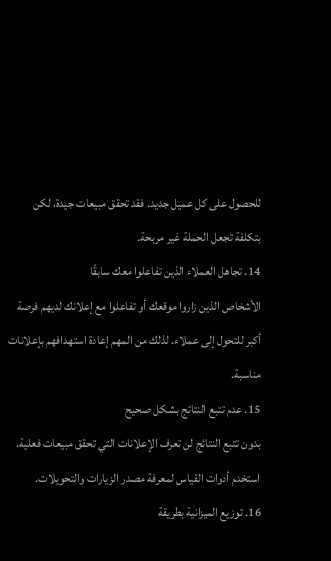للحصول على كل عميل جديد. فقد تحقق مبيعات جيدة، لكن بتكلفة تجعل الحملة غير مربحة.
14. تجاهل العملاء الذين تفاعلوا معك سابقًا
الأشخاص الذين زاروا موقعك أو تفاعلوا مع إعلانك لديهم فرصة أكبر للتحول إلى عملاء. لذلك من المهم إعادة استهدافهم بإعلانات مناسبة.
15. عدم تتبع النتائج بشكل صحيح
بدون تتبع النتائج لن تعرف الإعلانات التي تحقق مبيعات فعلية. استخدم أدوات القياس لمعرفة مصدر الزيارات والتحويلات.
16. توزيع الميزانية بطريقة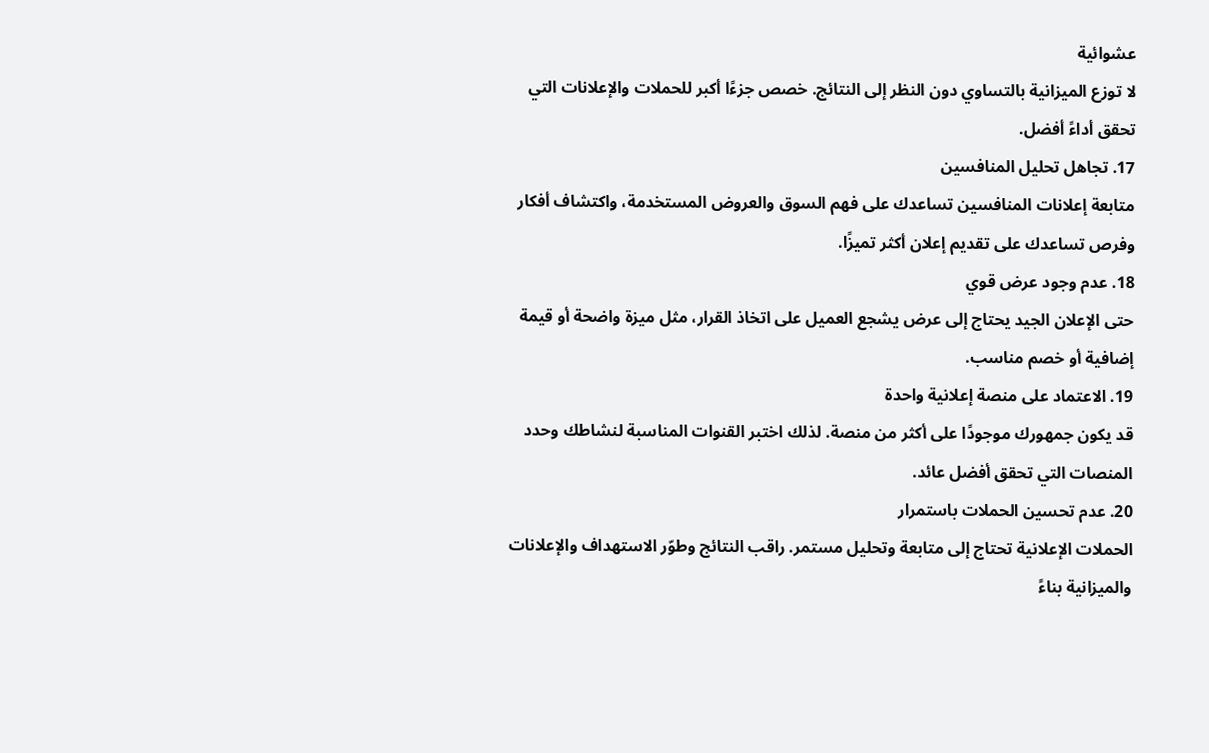عشوائية
لا توزع الميزانية بالتساوي دون النظر إلى النتائج. خصص جزءًا أكبر للحملات والإعلانات التي تحقق أداءً أفضل.
17. تجاهل تحليل المنافسين
متابعة إعلانات المنافسين تساعدك على فهم السوق والعروض المستخدمة، واكتشاف أفكار وفرص تساعدك على تقديم إعلان أكثر تميزًا.
18. عدم وجود عرض قوي
حتى الإعلان الجيد يحتاج إلى عرض يشجع العميل على اتخاذ القرار، مثل ميزة واضحة أو قيمة إضافية أو خصم مناسب.
19. الاعتماد على منصة إعلانية واحدة
قد يكون جمهورك موجودًا على أكثر من منصة. لذلك اختبر القنوات المناسبة لنشاطك وحدد المنصات التي تحقق أفضل عائد.
20. عدم تحسين الحملات باستمرار
الحملات الإعلانية تحتاج إلى متابعة وتحليل مستمر. راقب النتائج وطوّر الاستهداف والإعلانات والميزانية بناءً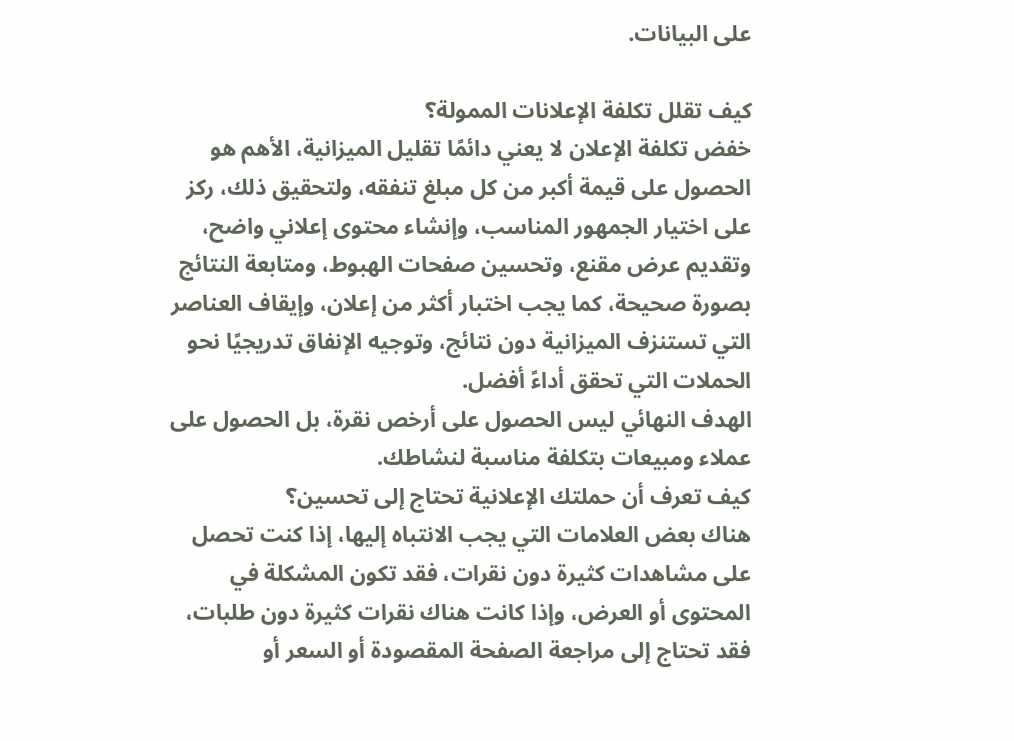على البيانات.

كيف تقلل تكلفة الإعلانات الممولة؟
خفض تكلفة الإعلان لا يعني دائمًا تقليل الميزانية، الأهم هو الحصول على قيمة أكبر من كل مبلغ تنفقه، ولتحقيق ذلك، ركز على اختيار الجمهور المناسب، وإنشاء محتوى إعلاني واضح، وتقديم عرض مقنع، وتحسين صفحات الهبوط، ومتابعة النتائج بصورة صحيحة، كما يجب اختبار أكثر من إعلان، وإيقاف العناصر التي تستنزف الميزانية دون نتائج، وتوجيه الإنفاق تدريجيًا نحو الحملات التي تحقق أداءً أفضل.
الهدف النهائي ليس الحصول على أرخص نقرة، بل الحصول على عملاء ومبيعات بتكلفة مناسبة لنشاطك.
كيف تعرف أن حملتك الإعلانية تحتاج إلى تحسين؟
هناك بعض العلامات التي يجب الانتباه إليها، إذا كنت تحصل على مشاهدات كثيرة دون نقرات، فقد تكون المشكلة في المحتوى أو العرض، وإذا كانت هناك نقرات كثيرة دون طلبات، فقد تحتاج إلى مراجعة الصفحة المقصودة أو السعر أو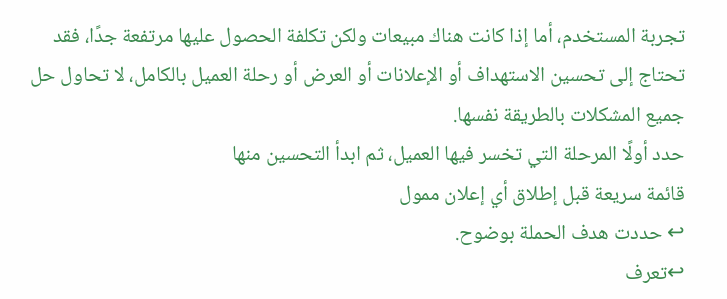تجربة المستخدم، أما إذا كانت هناك مبيعات ولكن تكلفة الحصول عليها مرتفعة جدًا، فقد تحتاج إلى تحسين الاستهداف أو الإعلانات أو العرض أو رحلة العميل بالكامل، لا تحاول حل جميع المشكلات بالطريقة نفسها.
حدد أولًا المرحلة التي تخسر فيها العميل، ثم ابدأ التحسين منها
قائمة سريعة قبل إطلاق أي إعلان ممول
↩ حددت هدف الحملة بوضوح.
↩تعرف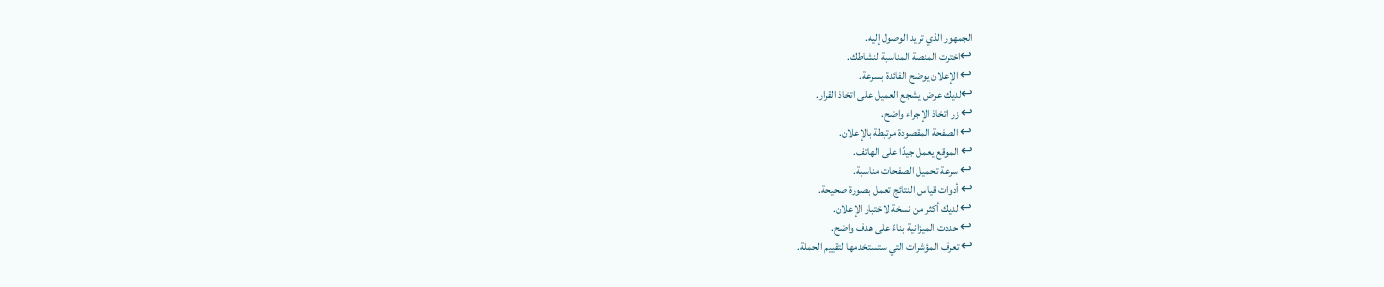الجمهور الذي تريد الوصول إليه.
↩اخترت المنصة المناسبة لنشاطك.
↩ الإعلان يوضح الفائدة بسرعة.
↩لديك عرض يشجع العميل على اتخاذ القرار.
↩ زر اتخاذ الإجراء واضح.
↩ الصفحة المقصودة مرتبطة بالإعلان.
↩ الموقع يعمل جيدًا على الهاتف.
↩ سرعة تحميل الصفحات مناسبة.
↩ أدوات قياس النتائج تعمل بصورة صحيحة.
↩ لديك أكثر من نسخة لاختبار الإعلان.
↩ حددت الميزانية بناءً على هدف واضح.
↩ تعرف المؤشرات التي ستستخدمها لتقييم الحملة.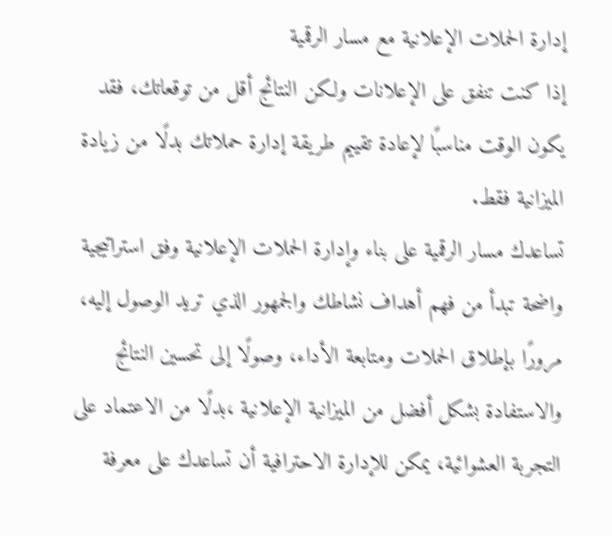إدارة الحملات الإعلانية مع مسار الرقمية
إذا كنت تنفق على الإعلانات ولكن النتائج أقل من توقعاتك، فقد يكون الوقت مناسبًا لإعادة تقييم طريقة إدارة حملاتك بدلًا من زيادة الميزانية فقط.
تساعدك مسار الرقمية على بناء وإدارة الحملات الإعلانية وفق استراتيجية واضحة تبدأ من فهم أهداف نشاطك والجمهور الذي تريد الوصول إليه، مرورًا بإطلاق الحملات ومتابعة الأداء، وصولًا إلى تحسين النتائج والاستفادة بشكل أفضل من الميزانية الإعلانية ،بدلًا من الاعتماد على التجربة العشوائية، يمكن للإدارة الاحترافية أن تساعدك على معرفة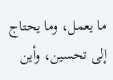ما يعمل، وما يحتاج إلى تحسين، وأين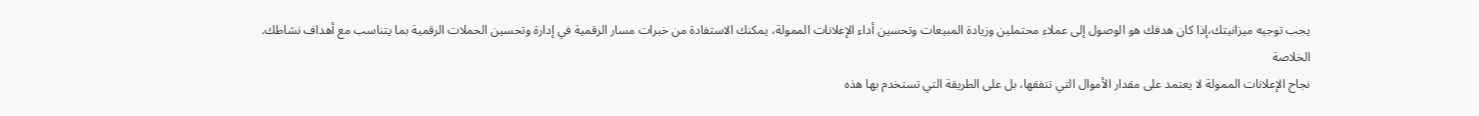يجب توجيه ميزانيتك،إذا كان هدفك هو الوصول إلى عملاء محتملين وزيادة المبيعات وتحسين أداء الإعلانات الممولة، يمكنك الاستفادة من خبرات مسار الرقمية في إدارة وتحسين الحملات الرقمية بما يتناسب مع أهداف نشاطك.
الخلاصة
نجاح الإعلانات الممولة لا يعتمد على مقدار الأموال التي تنفقها، بل على الطريقة التي تستخدم بها هذه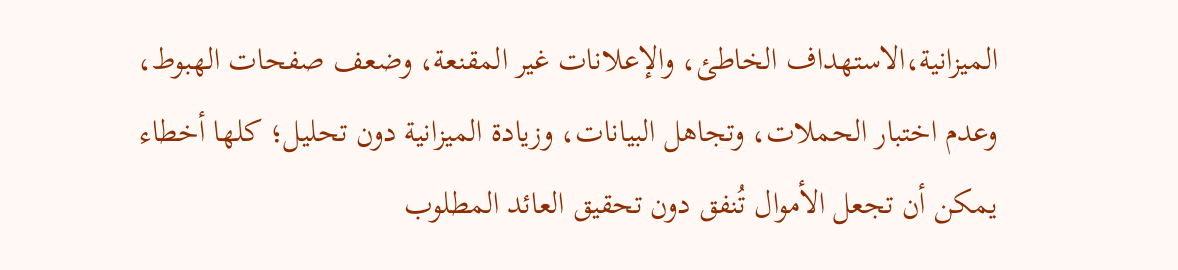الميزانية،الاستهداف الخاطئ، والإعلانات غير المقنعة، وضعف صفحات الهبوط، وعدم اختبار الحملات، وتجاهل البيانات، وزيادة الميزانية دون تحليل؛ كلها أخطاء يمكن أن تجعل الأموال تُنفق دون تحقيق العائد المطلوب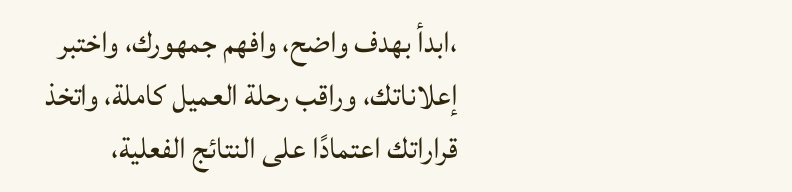،ابدأ بهدف واضح، وافهم جمهورك، واختبر إعلاناتك، وراقب رحلة العميل كاملة، واتخذ قراراتك اعتمادًا على النتائج الفعلية،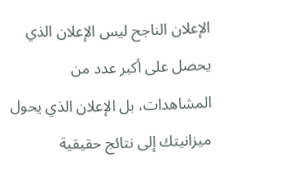الإعلان الناجح ليس الإعلان الذي يحصل على أكبر عدد من المشاهدات، بل الإعلان الذي يحول ميزانيتك إلى نتائج حقيقية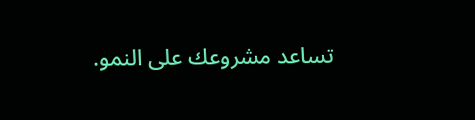تساعد مشروعك على النمو.